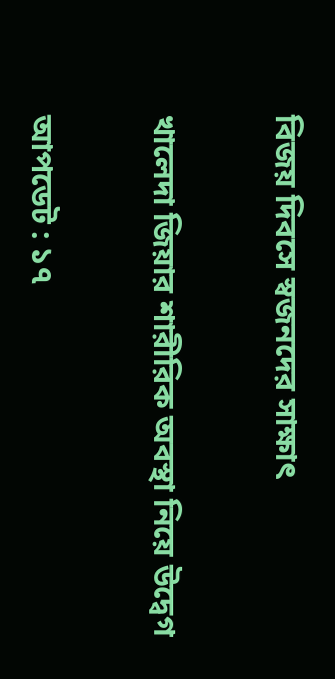বিজয় দিবসে স্বজনদের সাক্ষাৎ

খালেদা জিয়ার শারীরিক অবস্থা নিয়ে উদ্বেগ

আপডেট : ১৭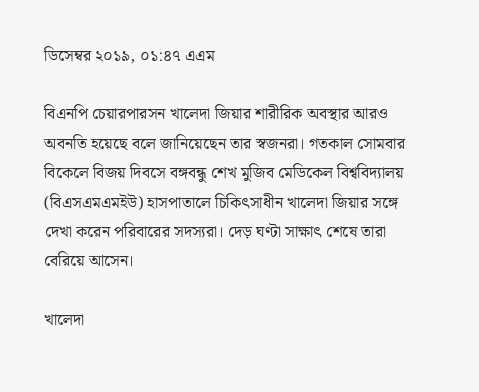ডিসেম্বর ২০১৯, ০১:৪৭ এএম

বিএনপি চেয়ারপারসন খালেদা জিয়ার শারীরিক অবস্থার আরও অবনতি হয়েছে বলে জানিয়েছেন তার স্বজনরা। গতকাল সোমবার বিকেলে বিজয় দিবসে বঙ্গবন্ধু শেখ মুজিব মেডিকেল বিশ্ববিদ্যালয় (বিএসএমএমইউ) হাসপাতালে চিকিৎসাধীন খালেদা জিয়ার সঙ্গে দেখা করেন পরিবারের সদস্যরা। দেড় ঘণ্টা সাক্ষাৎ শেষে তারা বেরিয়ে আসেন।

খালেদা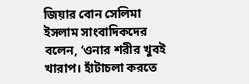জিয়ার বোন সেলিমা ইসলাম সাংবাদিকদের বলেন, ‘ওনার শরীর খুবই খারাপ। হাঁটাচলা করতে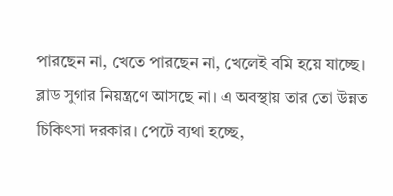পারছেন না, খেতে পারছেন না, খেলেই বমি হয়ে যাচ্ছে। ব্লাড সুগার নিয়ন্ত্রণে আসছে না। এ অবস্থায় তার তো উন্নত চিকিৎসা দরকার। পেটে ব্যথা হচ্ছে,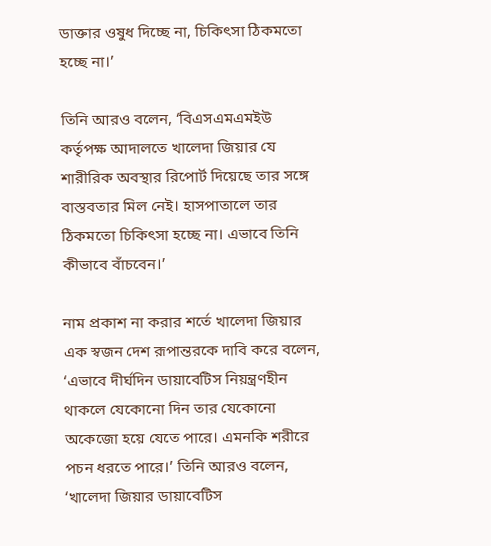ডাক্তার ওষুধ দিচ্ছে না, চিকিৎসা ঠিকমতো হচ্ছে না।’

তিনি আরও বলেন, ‘বিএসএমএমইউ কর্তৃপক্ষ আদালতে খালেদা জিয়ার যে শারীরিক অবস্থার রিপোর্ট দিয়েছে তার সঙ্গে বাস্তবতার মিল নেই। হাসপাতালে তার ঠিকমতো চিকিৎসা হচ্ছে না। এভাবে তিনি কীভাবে বাঁচবেন।’

নাম প্রকাশ না করার শর্তে খালেদা জিয়ার এক স্বজন দেশ রূপান্তরকে দাবি করে বলেন, ‘এভাবে দীর্ঘদিন ডায়াবেটিস নিয়ন্ত্রণহীন থাকলে যেকোনো দিন তার যেকোনো অকেজো হয়ে যেতে পারে। এমনকি শরীরে পচন ধরতে পারে।’ তিনি আরও বলেন, ‘খালেদা জিয়ার ডায়াবেটিস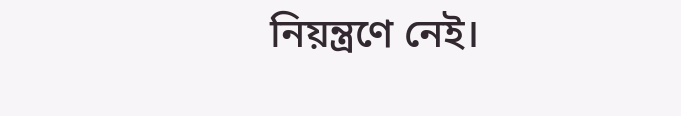নিয়ন্ত্রণে নেই।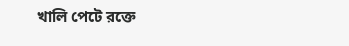খালি পেটে রক্তে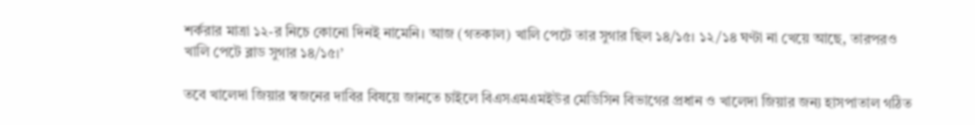শর্করার মাত্রা ১২-র নিচে কোনো দিনই নামেনি। আজ (গতকাল) খালি পেটে তার সুগার ছিল ১৪/১৫। ১২/১৪ ঘণ্টা না খেয়ে আছে, তারপরও খালি পেটে ব্লাড সুগার ১৪/১৫।’

তবে খালেদা জিয়ার স্বজনের দাবির বিষয়ে জানতে চাইলে বিএসএমএমইউর মেডিসিন বিভাগের প্রধান ও খালেদা জিয়ার জন্য হাসপাতাল গঠিত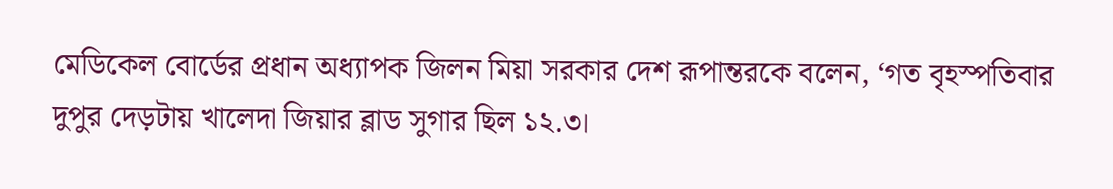মেডিকেল বোর্ডের প্রধান অধ্যাপক জিলন মিয়া সরকার দেশ রূপান্তরকে বলেন, ‘গত বৃহস্পতিবার দুপুর দেড়টায় খালেদা জিয়ার ব্লাড সুগার ছিল ১২.৩।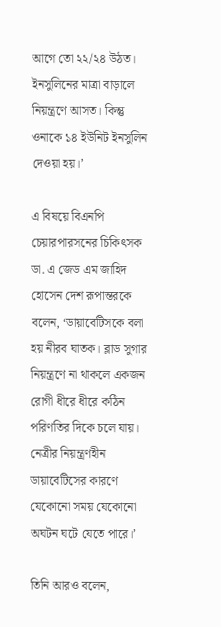আগে তো ২২/২৪ উঠত। ইনসুলিনের মাত্রা বাড়ালে নিয়ন্ত্রণে আসত। কিন্তু ওনাকে ১৪ ইউনিট ইনসুলিন দেওয়া হয়।’

এ বিষয়ে বিএনপি চেয়ারপারসনের চিকিৎসক ডা. এ জেড এম জাহিদ হোসেন দেশ রূপান্তরকে বলেন, ‘ডায়াবেটিসকে বলা হয় নীরব ঘাতক। ব্লাড সুগার নিয়ন্ত্রণে না থাকলে একজন রোগী ধীরে ধীরে কঠিন পরিণতির দিকে চলে যায়। নেত্রীর নিয়ন্ত্রণহীন ডায়াবেটিসের কারণে যেকোনো সময় যেকোনো অঘটন ঘটে যেতে পারে।’

তিনি আরও বলেন,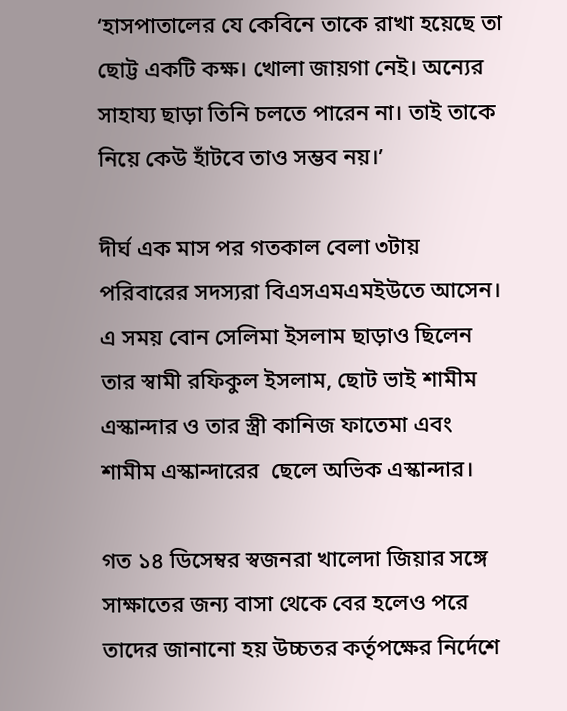‘হাসপাতালের যে কেবিনে তাকে রাখা হয়েছে তা ছোট্ট একটি কক্ষ। খোলা জায়গা নেই। অন্যের সাহায্য ছাড়া তিনি চলতে পারেন না। তাই তাকে নিয়ে কেউ হাঁটবে তাও সম্ভব নয়।’

দীর্ঘ এক মাস পর গতকাল বেলা ৩টায় পরিবারের সদস্যরা বিএসএমএমইউতে আসেন। এ সময় বোন সেলিমা ইসলাম ছাড়াও ছিলেন তার স্বামী রফিকুল ইসলাম, ছোট ভাই শামীম এস্কান্দার ও তার স্ত্রী কানিজ ফাতেমা এবং শামীম এস্কান্দারের  ছেলে অভিক এস্কান্দার।

গত ১৪ ডিসেম্বর স্বজনরা খালেদা জিয়ার সঙ্গে সাক্ষাতের জন্য বাসা থেকে বের হলেও পরে তাদের জানানো হয় উচ্চতর কর্তৃপক্ষের নির্দেশে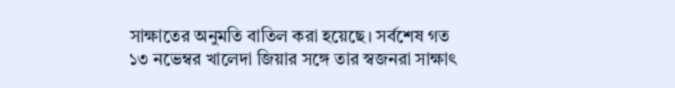সাক্ষাতের অনুমতি বাতিল করা হয়েছে। সর্বশেষ গত ১৩ নভেম্বর খালেদা জিয়ার সঙ্গে তার স্বজনরা সাক্ষাৎ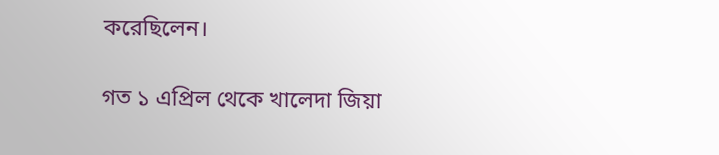করেছিলেন।

গত ১ এপ্রিল থেকে খালেদা জিয়া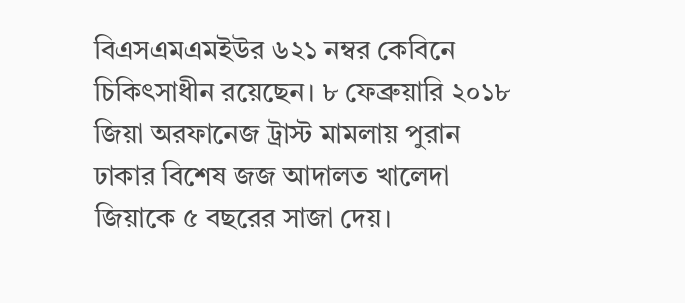বিএসএমএমইউর ৬২১ নম্বর কেবিনে চিকিৎসাধীন রয়েছেন। ৮ ফেব্রুয়ারি ২০১৮ জিয়া অরফানেজ ট্রাস্ট মামলায় পুরান ঢাকার বিশেষ জজ আদালত খালেদা জিয়াকে ৫ বছরের সাজা দেয়।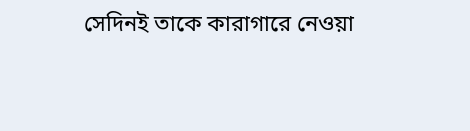সেদিনই তাকে কারাগারে নেওয়া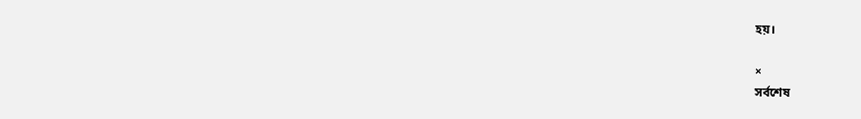হয়।

×
সর্বশেষ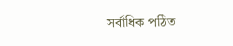সর্বাধিক পঠিত